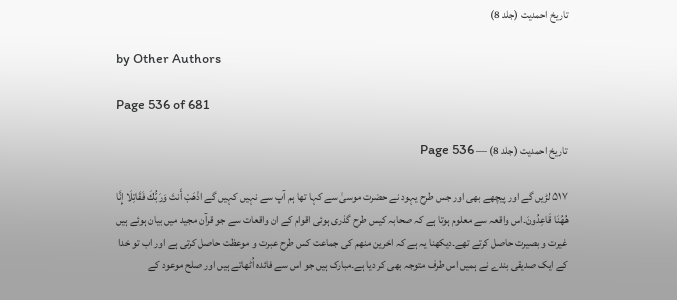تاریخ احمدیت (جلد 8)

by Other Authors

Page 536 of 681

تاریخ احمدیت (جلد 8) — Page 536

۵۱۷ لڑیں گے اور پیچھے بھی اور جس طرح یہود نے حضرت موسیٰ سے کہا تھا ہم آپ سے نہیں کہیں گے اذْهَبْ أَنتَ وَرَبُّكَ فَقَاتِلَا إِنَّا هُهُنَا قَاعِدُونَ۔اس واقعہ سے معلوم ہوتا ہے کہ صحابہ کیس طرح گذری ہوئی اقوام کے ان واقعات سے جو قرآن مجید میں بیان ہوئے ہیں غیرت و بصیرت حاصل کرتے تھے۔دیکھنا یہ ہے کہ اخرین منھم کی جماعت کس طرح عبرت و موعظت حاصل کرتی ہے اور اب تو خدا کے ایک صدیقی بندے نے ہمیں اس طرف متوجہ بھی کر دیا ہے۔مبارک ہیں جو اس سے فائدہ اُٹھاتے ہیں اور صلح موعود کے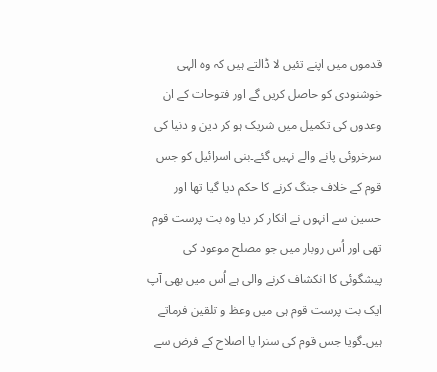قدموں میں اپنے تئیں لا ڈالتے ہیں کہ وہ الہی خوشنودی کو حاصل کریں گے اور فتوحات کے ان وعدوں کی تکمیل میں شریک ہو کر دین و دنیا کی سرخروئی پانے والے نہیں گئے۔بنی اسرائیل کو جس قوم کے خلاف جنگ کرنے کا حکم دیا گیا تھا اور حسین سے انہوں نے انکار کر دیا وہ بت پرست قوم تھی اور اُس روبار میں جو مصلح موعود کی پیشگوئی کا انکشاف کرنے والی ہے اُس میں بھی آپ ایک بت پرست قوم ہی میں وعظ و تلقین فرماتے ہیں۔گویا جس قوم کی سنرا یا اصلاح کے فرض سے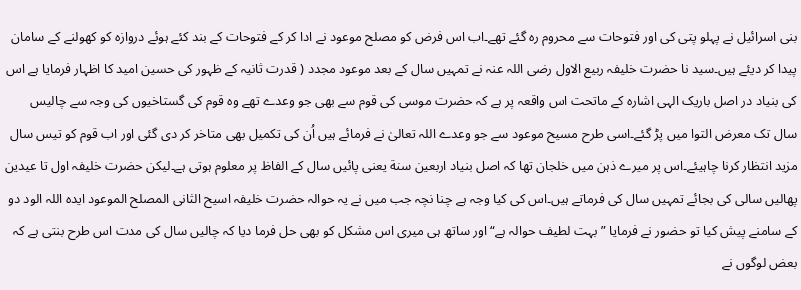بنی اسرائیل نے پہلو پتی کی اور فتوحات سے محروم رہ گئے تھے۔اب اس فرض کو مصلح موعود نے ادا کر کے فتوحات کے بند کئے ہوئے دروازہ کو کھولنے کے سامان پیدا کر دیئے ہیں۔سید نا حضرت خلیفہ ربیع الاول رضی اللہ عنہ نے تمہیں سال کے بعد موعود مجدد ( قدرت ثانیہ کے ظہور کی حسین امید کا اظہار فرمایا ہے اس کی بنیاد در اصل باریک الہی اشارہ کے ماتحت اس واقعہ پر ہے کہ حضرت موسی کی قوم سے بھی جو وعدے تھے وہ قوم کی گستاخیوں کی وجہ سے چالیس سال تک معرض التوا میں پڑ گئے۔اسی طرح مسیح موعود سے جو وعدے اللہ تعالیٰ نے فرمائے ہیں اُن کی تکمیل بھی متاخر کر دی گئی اور اب قوم کو تیس سال مزید انتظار کرنا چاہیئے۔اس پر میرے ذہن میں خلجان تھا کہ اصل بنیاد اربعين سنة یعنی پائیں سال کے الفاظ پر معلوم ہوتی ہے۔لیکن حضرت خلیفہ اول تا عیدین پھالیں سالی کی بجائے تمہیں سال کی فرماتے ہیں۔اس کی کیا وجہ ہے چنا نچہ جب میں نے یہ حوالہ حضرت خلیفہ اسیح الثانی المصلح الموعود ایدہ اللہ الود دو کے سامنے پیش کیا تو حضور نے فرمایا ” بہت لطیف حوالہ ہے“ اور ساتھ ہی میری اس مشکل کو بھی حل فرما دیا کہ چالیں سال کی مدت اس طرح بنتی ہے کہ بعض لوگوں نے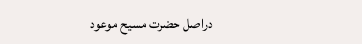دراصل حضرت مسیح موعود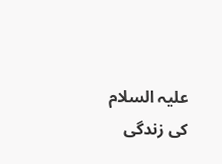علیہ السلام کی زندگی